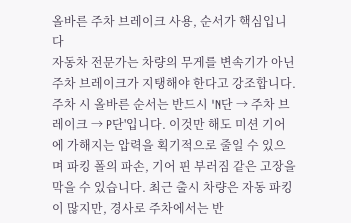올바른 주차 브레이크 사용, 순서가 핵심입니다
자동차 전문가는 차량의 무게를 변속기가 아닌 주차 브레이크가 지탱해야 한다고 강조합니다. 주차 시 올바른 순서는 반드시 'N단 → 주차 브레이크 → P단'입니다. 이것만 해도 미션 기어에 가해지는 압력을 획기적으로 줄일 수 있으며 파킹 폴의 파손, 기어 핀 부러짐 같은 고장을 막을 수 있습니다. 최근 출시 차량은 자동 파킹이 많지만, 경사로 주차에서는 반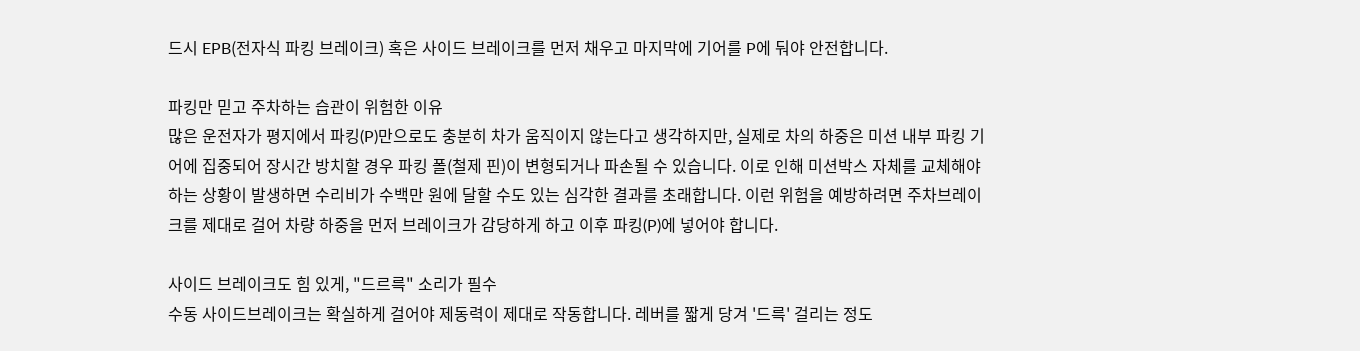드시 EPB(전자식 파킹 브레이크) 혹은 사이드 브레이크를 먼저 채우고 마지막에 기어를 P에 둬야 안전합니다.

파킹만 믿고 주차하는 습관이 위험한 이유
많은 운전자가 평지에서 파킹(P)만으로도 충분히 차가 움직이지 않는다고 생각하지만, 실제로 차의 하중은 미션 내부 파킹 기어에 집중되어 장시간 방치할 경우 파킹 폴(철제 핀)이 변형되거나 파손될 수 있습니다. 이로 인해 미션박스 자체를 교체해야 하는 상황이 발생하면 수리비가 수백만 원에 달할 수도 있는 심각한 결과를 초래합니다. 이런 위험을 예방하려면 주차브레이크를 제대로 걸어 차량 하중을 먼저 브레이크가 감당하게 하고 이후 파킹(P)에 넣어야 합니다.

사이드 브레이크도 힘 있게, "드르륵" 소리가 필수
수동 사이드브레이크는 확실하게 걸어야 제동력이 제대로 작동합니다. 레버를 짧게 당겨 '드륵' 걸리는 정도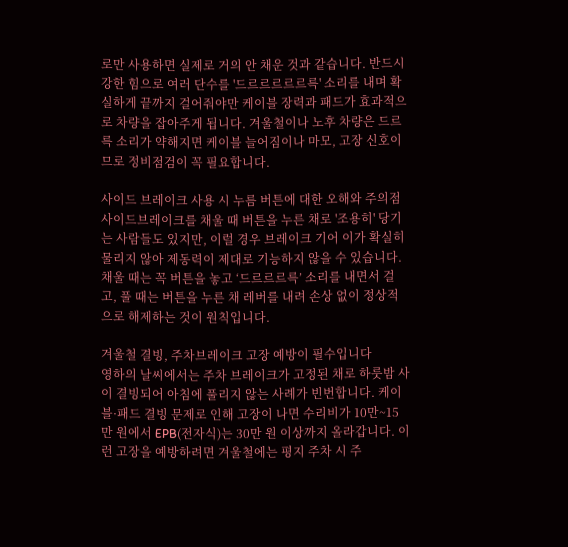로만 사용하면 실제로 거의 안 채운 것과 같습니다. 반드시 강한 힘으로 여러 단수를 '드르르르르르륵' 소리를 내며 확실하게 끝까지 걸어줘야만 케이블 장력과 패드가 효과적으로 차량을 잡아주게 됩니다. 겨울철이나 노후 차량은 드르륵 소리가 약해지면 케이블 늘어짐이나 마모, 고장 신호이므로 정비점검이 꼭 필요합니다.

사이드 브레이크 사용 시 누름 버튼에 대한 오해와 주의점
사이드브레이크를 채울 때 버튼을 누른 채로 '조용히' 당기는 사람들도 있지만, 이럴 경우 브레이크 기어 이가 확실히 물리지 않아 제동력이 제대로 기능하지 않을 수 있습니다. 채울 때는 꼭 버튼을 놓고 ‘드르르르륵’ 소리를 내면서 걸고, 풀 때는 버튼을 누른 채 레버를 내려 손상 없이 정상적으로 해제하는 것이 원칙입니다.

겨울철 결빙, 주차브레이크 고장 예방이 필수입니다
영하의 날씨에서는 주차 브레이크가 고정된 채로 하룻밤 사이 결빙되어 아침에 풀리지 않는 사례가 빈번합니다. 케이블·패드 결빙 문제로 인해 고장이 나면 수리비가 10만~15만 원에서 EPB(전자식)는 30만 원 이상까지 올라갑니다. 이런 고장을 예방하려면 겨울철에는 평지 주차 시 주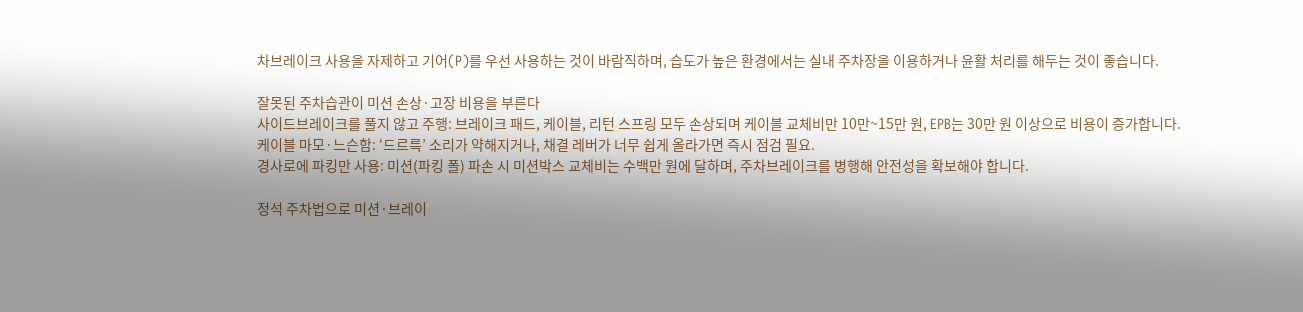차브레이크 사용을 자제하고 기어(P)를 우선 사용하는 것이 바람직하며, 습도가 높은 환경에서는 실내 주차장을 이용하거나 윤활 처리를 해두는 것이 좋습니다.

잘못된 주차습관이 미션 손상·고장 비용을 부른다
사이드브레이크를 풀지 않고 주행: 브레이크 패드, 케이블, 리턴 스프링 모두 손상되며 케이블 교체비만 10만~15만 원, EPB는 30만 원 이상으로 비용이 증가합니다.
케이블 마모·느슨함: ‘드르륵’ 소리가 약해지거나, 채결 레버가 너무 쉽게 올라가면 즉시 점검 필요.
경사로에 파킹만 사용: 미션(파킹 폴) 파손 시 미션박스 교체비는 수백만 원에 달하며, 주차브레이크를 병행해 안전성을 확보해야 합니다.

정석 주차법으로 미션·브레이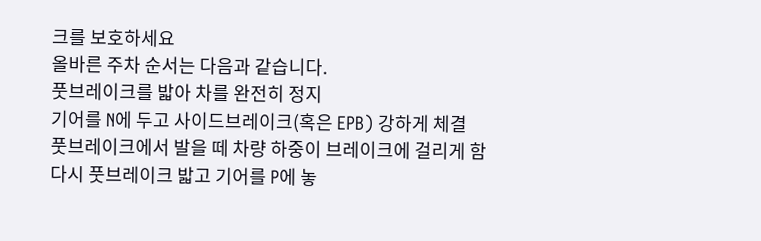크를 보호하세요
올바른 주차 순서는 다음과 같습니다.
풋브레이크를 밟아 차를 완전히 정지
기어를 N에 두고 사이드브레이크(혹은 EPB) 강하게 체결
풋브레이크에서 발을 떼 차량 하중이 브레이크에 걸리게 함
다시 풋브레이크 밟고 기어를 P에 놓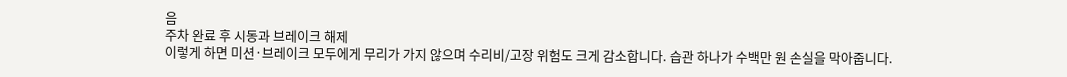음
주차 완료 후 시동과 브레이크 해제
이렇게 하면 미션·브레이크 모두에게 무리가 가지 않으며 수리비/고장 위험도 크게 감소합니다. 습관 하나가 수백만 원 손실을 막아줍니다.